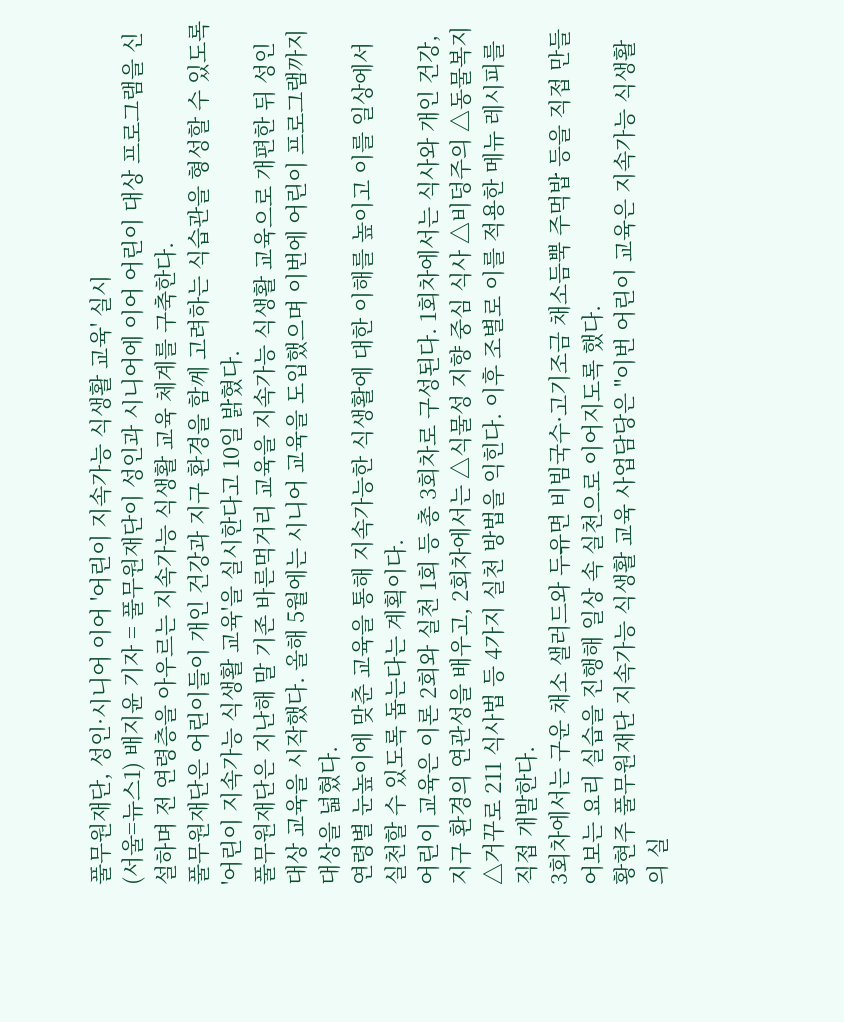풀무원재단, 성인·시니어 이어 '어린이 지속가능 식생활 교육' 실시
(서울=뉴스1) 배지윤 기자 = 풀무원재단이 성인과 시니어에 이어 어린이 대상 프로그램을 신설하며 전 연령층을 아우르는 지속가능 식생활 교육 체계를 구축한다.
풀무원재단은 어린이들이 개인 건강과 지구 환경을 함께 고려하는 식습관을 형성할 수 있도록 '어린이 지속가능 식생활 교육'을 실시한다고 10일 밝혔다.
풀무원재단은 지난해 말 기존 바른먹거리 교육을 지속가능 식생활 교육으로 개편한 뒤 성인 대상 교육을 시작했다. 올해 5월에는 시니어 교육을 도입했으며 이번에 어린이 프로그램까지 대상을 넓혔다.
연령별 눈높이에 맞춘 교육을 통해 지속가능한 식생활에 대한 이해를 높이고 이를 일상에서 실천할 수 있도록 돕는다는 계획이다.
어린이 교육은 이론 2회와 실천 1회 등 총 3회차로 구성된다. 1회차에서는 식사와 개인 건강, 지구 환경의 연관성을 배우고, 2회차에서는 △식물성 지향 중심 식사 △비덩주의 △동물복지 △거꾸로 211 식사법 등 4가지 실천 방법을 익힌다. 이후 조별로 이를 적용한 메뉴 레시피를 직접 개발한다.
3회차에서는 구운 채소 샐러드와 두유면 비빔국수·고기조금 채소듬뿍 주먹밥 등을 직접 만들어보는 요리 실습을 진행해 일상 속 실천으로 이어지도록 했다.
황현주 풀무원재단 지속가능 식생활 교육 사업담당은 "이번 어린이 교육은 지속가능 식생활의 실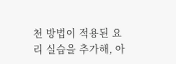천 방법이 적용된 요리 실습을 추가해, 아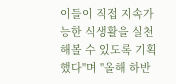이들이 직접 지속가능한 식생활을 실천해볼 수 있도록 기획했다"며 "올해 하반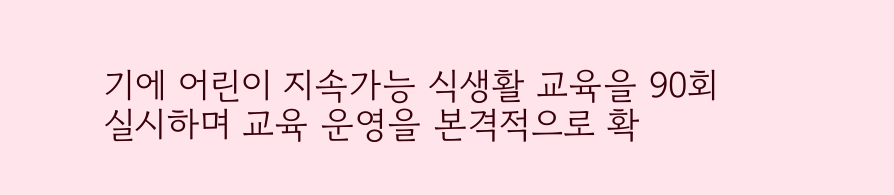기에 어린이 지속가능 식생활 교육을 90회 실시하며 교육 운영을 본격적으로 확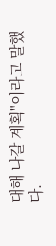대해 나갈 계획"이라고 말했다.